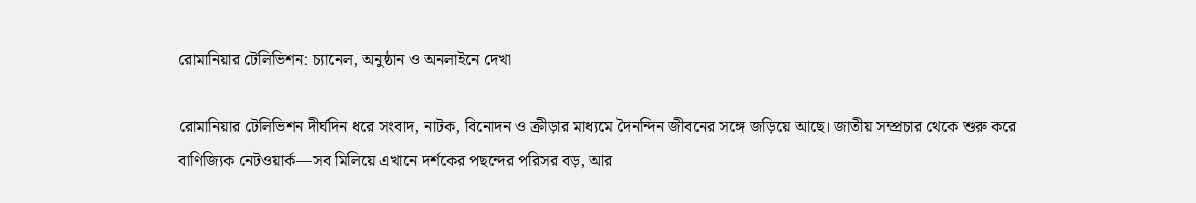রোমানিয়ার টেলিভিশন: চ্যানেল, অনুষ্ঠান ও অনলাইনে দেখা

রোমানিয়ার টেলিভিশন দীর্ঘদিন ধরে সংবাদ, নাটক, বিনোদন ও ক্রীড়ার মাধ্যমে দৈনন্দিন জীবনের সঙ্গে জড়িয়ে আছে। জাতীয় সম্প্রচার থেকে শুরু করে বাণিজ্যিক নেটওয়ার্ক—সব মিলিয়ে এখানে দর্শকের পছন্দের পরিসর বড়, আর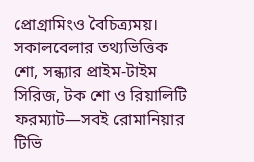প্রোগ্রামিংও বৈচিত্র্যময়। সকালবেলার তথ্যভিত্তিক শো, সন্ধ্যার প্রাইম-টাইম সিরিজ, টক শো ও রিয়ালিটি ফরম্যাট—সবই রোমানিয়ার টিভি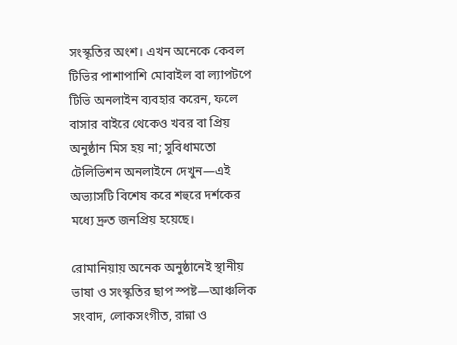সংস্কৃতির অংশ। এখন অনেকে কেবল টিভির পাশাপাশি মোবাইল বা ল্যাপটপে টিভি অনলাইন ব্যবহার করেন, ফলে বাসার বাইরে থেকেও খবর বা প্রিয় অনুষ্ঠান মিস হয় না; সুবিধামতো টেলিভিশন অনলাইনে দেখুন—এই অভ্যাসটি বিশেষ করে শহুরে দর্শকের মধ্যে দ্রুত জনপ্রিয় হয়েছে।

রোমানিয়ায় অনেক অনুষ্ঠানেই স্থানীয় ভাষা ও সংস্কৃতির ছাপ স্পষ্ট—আঞ্চলিক সংবাদ, লোকসংগীত, রান্না ও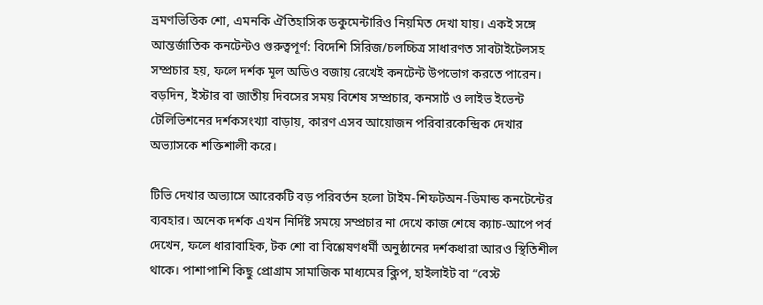ভ্রমণভিত্তিক শো, এমনকি ঐতিহাসিক ডকুমেন্টারিও নিয়মিত দেখা যায়। একই সঙ্গে আন্তর্জাতিক কনটেন্টও গুরুত্বপূর্ণ: বিদেশি সিরিজ/চলচ্চিত্র সাধারণত সাবটাইটেলসহ সম্প্রচার হয়, ফলে দর্শক মূল অডিও বজায় রেখেই কনটেন্ট উপভোগ করতে পারেন। বড়দিন, ইস্টার বা জাতীয় দিবসের সময় বিশেষ সম্প্রচার, কনসার্ট ও লাইভ ইভেন্ট টেলিভিশনের দর্শকসংখ্যা বাড়ায়, কারণ এসব আয়োজন পরিবারকেন্দ্রিক দেখার অভ্যাসকে শক্তিশালী করে।

টিভি দেখার অভ্যাসে আরেকটি বড় পরিবর্তন হলো টাইম-শিফটঅন-ডিমান্ড কনটেন্টের ব্যবহার। অনেক দর্শক এখন নির্দিষ্ট সময়ে সম্প্রচার না দেখে কাজ শেষে ক্যাচ-আপে পর্ব দেখেন, ফলে ধারাবাহিক, টক শো বা বিশ্লেষণধর্মী অনুষ্ঠানের দর্শকধারা আরও স্থিতিশীল থাকে। পাশাপাশি কিছু প্রোগ্রাম সামাজিক মাধ্যমের ক্লিপ, হাইলাইট বা “বেস্ট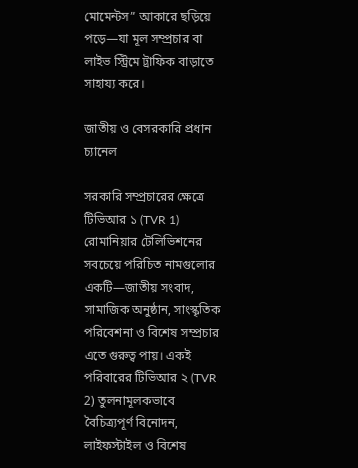মোমেন্টস” আকারে ছড়িয়ে পড়ে—যা মূল সম্প্রচার বা লাইভ স্ট্রিমে ট্রাফিক বাড়াতে সাহায্য করে।

জাতীয় ও বেসরকারি প্রধান চ্যানেল

সরকারি সম্প্রচারের ক্ষেত্রে টিভিআর ১ (TVR 1) রোমানিয়ার টেলিভিশনের সবচেয়ে পরিচিত নামগুলোর একটি—জাতীয় সংবাদ, সামাজিক অনুষ্ঠান, সাংস্কৃতিক পরিবেশনা ও বিশেষ সম্প্রচার এতে গুরুত্ব পায়। একই পরিবারের টিভিআর ২ (TVR 2) তুলনামূলকভাবে বৈচিত্র্যপূর্ণ বিনোদন, লাইফস্টাইল ও বিশেষ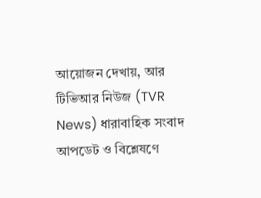আয়োজন দেখায়, আর টিভিআর নিউজ (TVR News) ধারাবাহিক সংবাদ আপডেট ও বিশ্লেষণে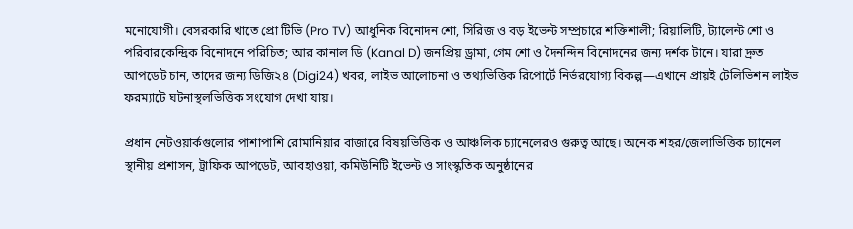মনোযোগী। বেসরকারি খাতে প্রো টিভি (Pro TV) আধুনিক বিনোদন শো, সিরিজ ও বড় ইভেন্ট সম্প্রচারে শক্তিশালী; রিয়ালিটি, ট্যালেন্ট শো ও পরিবারকেন্দ্রিক বিনোদনে পরিচিত; আর কানাল ডি (Kanal D) জনপ্রিয় ড্রামা, গেম শো ও দৈনন্দিন বিনোদনের জন্য দর্শক টানে। যারা দ্রুত আপডেট চান, তাদের জন্য ডিজি২৪ (Digi24) খবর, লাইভ আলোচনা ও তথ্যভিত্তিক রিপোর্টে নির্ভরযোগ্য বিকল্প—এখানে প্রায়ই টেলিভিশন লাইভ ফরম্যাটে ঘটনাস্থলভিত্তিক সংযোগ দেখা যায়।

প্রধান নেটওয়ার্কগুলোর পাশাপাশি রোমানিয়ার বাজারে বিষয়ভিত্তিক ও আঞ্চলিক চ্যানেলেরও গুরুত্ব আছে। অনেক শহর/জেলাভিত্তিক চ্যানেল স্থানীয় প্রশাসন, ট্রাফিক আপডেট, আবহাওয়া, কমিউনিটি ইভেন্ট ও সাংস্কৃতিক অনুষ্ঠানের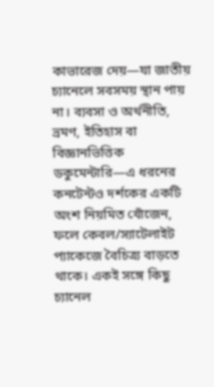কাভারেজ দেয়—যা জাতীয় চ্যানেলে সবসময় স্থান পায় না। ব্যবসা ও অর্থনীতি, ভ্রমণ, ইতিহাস বা বিজ্ঞানভিত্তিক ডকুমেন্টারি—এ ধরনের কনটেন্টও দর্শকের একটি অংশ নিয়মিত খোঁজেন, ফলে কেবল/স্যাটেলাইট প্যাকেজে বৈচিত্র্য বাড়তে থাকে। একই সঙ্গে কিছু চ্যানেল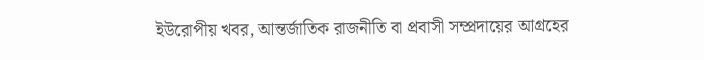ইউরোপীয় খবর, আন্তর্জাতিক রাজনীতি বা প্রবাসী সম্প্রদায়ের আগ্রহের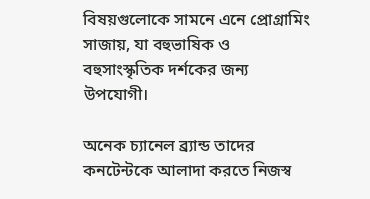বিষয়গুলোকে সামনে এনে প্রোগ্রামিং সাজায়, যা বহুভাষিক ও বহুসাংস্কৃতিক দর্শকের জন্য উপযোগী।

অনেক চ্যানেল ব্র্যান্ড তাদের কনটেন্টকে আলাদা করতে নিজস্ব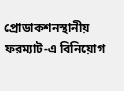প্রোডাকশনস্থানীয় ফরম্যাট-এ বিনিয়োগ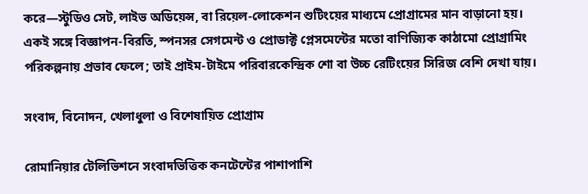করে—স্টুডিও সেট, লাইভ অডিয়েন্স, বা রিয়েল-লোকেশন শুটিংয়ের মাধ্যমে প্রোগ্রামের মান বাড়ানো হয়। একই সঙ্গে বিজ্ঞাপন-বিরতি, স্পনসর সেগমেন্ট ও প্রোডাক্ট প্লেসমেন্টের মতো বাণিজ্যিক কাঠামো প্রোগ্রামিং পরিকল্পনায় প্রভাব ফেলে; তাই প্রাইম-টাইমে পরিবারকেন্দ্রিক শো বা উচ্চ রেটিংয়ের সিরিজ বেশি দেখা যায়।

সংবাদ, বিনোদন, খেলাধুলা ও বিশেষায়িত প্রোগ্রাম

রোমানিয়ার টেলিভিশনে সংবাদভিত্তিক কনটেন্টের পাশাপাশি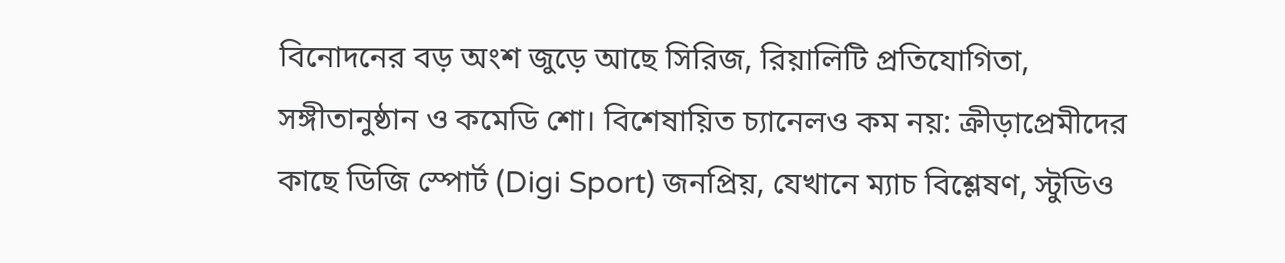বিনোদনের বড় অংশ জুড়ে আছে সিরিজ, রিয়ালিটি প্রতিযোগিতা, সঙ্গীতানুষ্ঠান ও কমেডি শো। বিশেষায়িত চ্যানেলও কম নয়: ক্রীড়াপ্রেমীদের কাছে ডিজি স্পোর্ট (Digi Sport) জনপ্রিয়, যেখানে ম্যাচ বিশ্লেষণ, স্টুডিও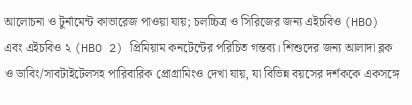আলোচনা ও টুর্নামেন্ট কাভারেজ পাওয়া যায়; চলচ্চিত্র ও সিরিজের জন্য এইচবিও (HBO) এবং এইচবিও ২ (HBO 2) প্রিমিয়াম কনটেন্টের পরিচিত গন্তব্য। শিশুদের জন্য আলাদা ব্লক ও ডাবিং/সাবটাইটেলসহ পারিবারিক প্রোগ্রামিংও দেখা যায়, যা বিভিন্ন বয়সের দর্শককে একসঙ্গে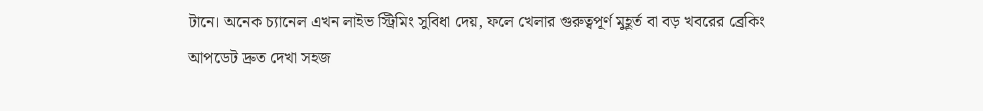টানে। অনেক চ্যানেল এখন লাইভ স্ট্রিমিং সুবিধা দেয়, ফলে খেলার গুরুত্বপূর্ণ মুহূর্ত বা বড় খবরের ব্রেকিং আপডেট দ্রুত দেখা সহজ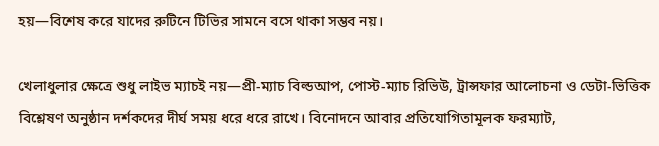হয়—বিশেষ করে যাদের রুটিনে টিভির সামনে বসে থাকা সম্ভব নয়।

খেলাধুলার ক্ষেত্রে শুধু লাইভ ম্যাচই নয়—প্রী-ম্যাচ বিল্ডআপ, পোস্ট-ম্যাচ রিভিউ, ট্রান্সফার আলোচনা ও ডেটা-ভিত্তিক বিশ্লেষণ অনুষ্ঠান দর্শকদের দীর্ঘ সময় ধরে ধরে রাখে। বিনোদনে আবার প্রতিযোগিতামূলক ফরম্যাট,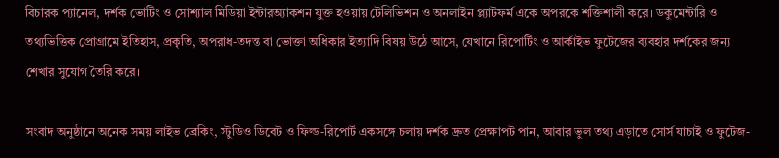বিচারক প্যানেল, দর্শক ভোটিং ও সোশ্যাল মিডিয়া ইন্টারঅ্যাকশন যুক্ত হওয়ায় টেলিভিশন ও অনলাইন প্ল্যাটফর্ম একে অপরকে শক্তিশালী করে। ডকুমেন্টারি ও তথ্যভিত্তিক প্রোগ্রামে ইতিহাস, প্রকৃতি, অপরাধ-তদন্ত বা ভোক্তা অধিকার ইত্যাদি বিষয় উঠে আসে, যেখানে রিপোর্টিং ও আর্কাইভ ফুটেজের ব্যবহার দর্শকের জন্য শেখার সুযোগ তৈরি করে।

সংবাদ অনুষ্ঠানে অনেক সময় লাইভ ব্রেকিং, স্টুডিও ডিবেট ও ফিল্ড-রিপোর্ট একসঙ্গে চলায় দর্শক দ্রুত প্রেক্ষাপট পান, আবার ভুল তথ্য এড়াতে সোর্স যাচাই ও ফুটেজ-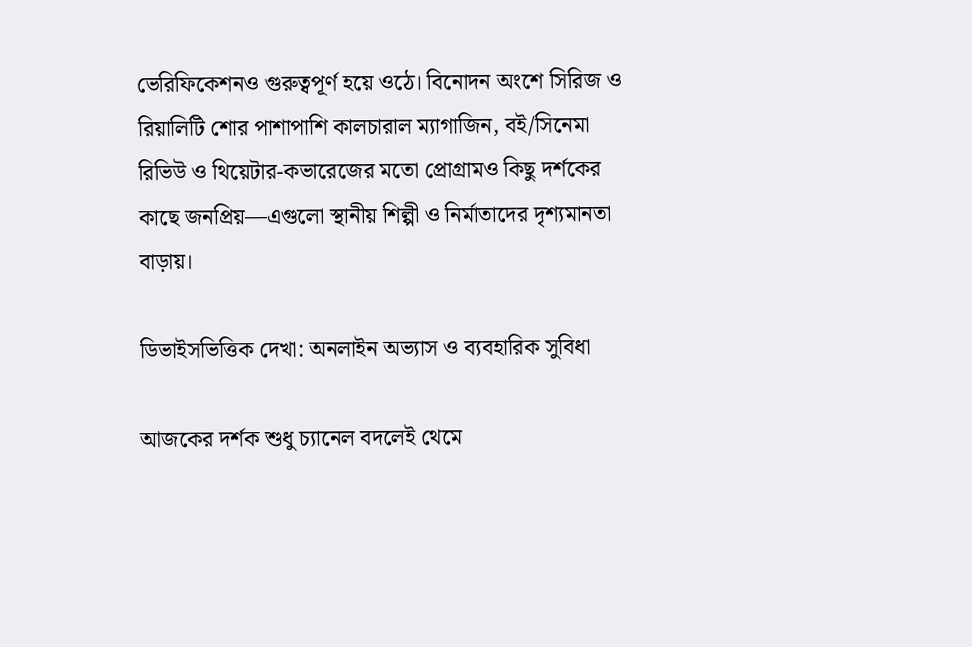ভেরিফিকেশনও গুরুত্বপূর্ণ হয়ে ওঠে। বিনোদন অংশে সিরিজ ও রিয়ালিটি শোর পাশাপাশি কালচারাল ম্যাগাজিন, বই/সিনেমা রিভিউ ও থিয়েটার-কভারেজের মতো প্রোগ্রামও কিছু দর্শকের কাছে জনপ্রিয়—এগুলো স্থানীয় শিল্পী ও নির্মাতাদের দৃশ্যমানতা বাড়ায়।

ডিভাইসভিত্তিক দেখা: অনলাইন অভ্যাস ও ব্যবহারিক সুবিধা

আজকের দর্শক শুধু চ্যানেল বদলেই থেমে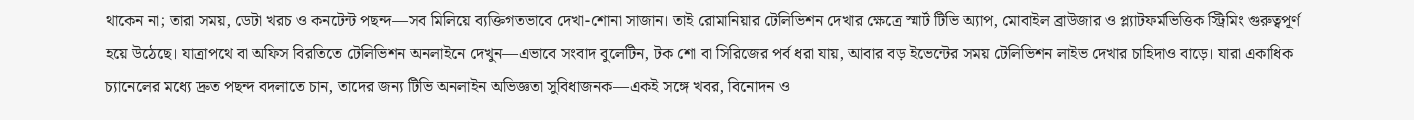থাকেন না; তারা সময়, ডেটা খরচ ও কনটেন্ট পছন্দ—সব মিলিয়ে ব্যক্তিগতভাবে দেখা-শোনা সাজান। তাই রোমানিয়ার টেলিভিশন দেখার ক্ষেত্রে স্মার্ট টিভি অ্যাপ, মোবাইল ব্রাউজার ও প্ল্যাটফর্মভিত্তিক স্ট্রিমিং গুরুত্বপূর্ণ হয়ে উঠেছে। যাত্রাপথে বা অফিস বিরতিতে টেলিভিশন অনলাইনে দেখুন—এভাবে সংবাদ বুলেটিন, টক শো বা সিরিজের পর্ব ধরা যায়, আবার বড় ইভেন্টের সময় টেলিভিশন লাইভ দেখার চাহিদাও বাড়ে। যারা একাধিক চ্যানেলের মধ্যে দ্রুত পছন্দ বদলাতে চান, তাদের জন্য টিভি অনলাইন অভিজ্ঞতা সুবিধাজনক—একই সঙ্গে খবর, বিনোদন ও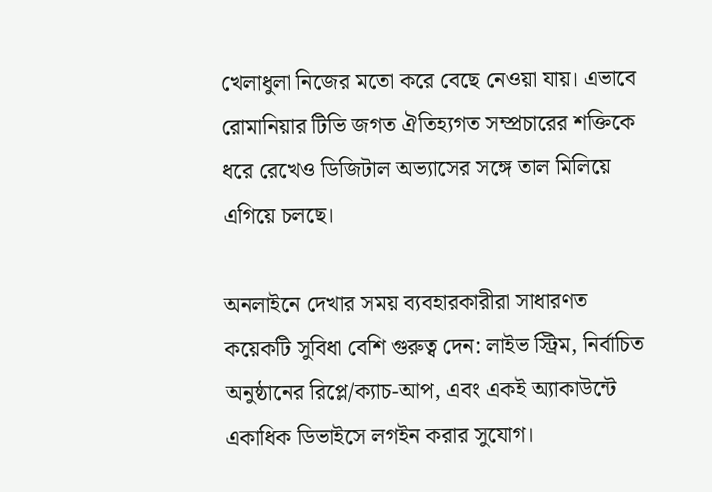খেলাধুলা নিজের মতো করে বেছে নেওয়া যায়। এভাবে রোমানিয়ার টিভি জগত ঐতিহ্যগত সম্প্রচারের শক্তিকে ধরে রেখেও ডিজিটাল অভ্যাসের সঙ্গে তাল মিলিয়ে এগিয়ে চলছে।

অনলাইনে দেখার সময় ব্যবহারকারীরা সাধারণত কয়েকটি সুবিধা বেশি গুরুত্ব দেন: লাইভ স্ট্রিম, নির্বাচিত অনুষ্ঠানের রিপ্লে/ক্যাচ-আপ, এবং একই অ্যাকাউন্টে একাধিক ডিভাইসে লগইন করার সুযোগ।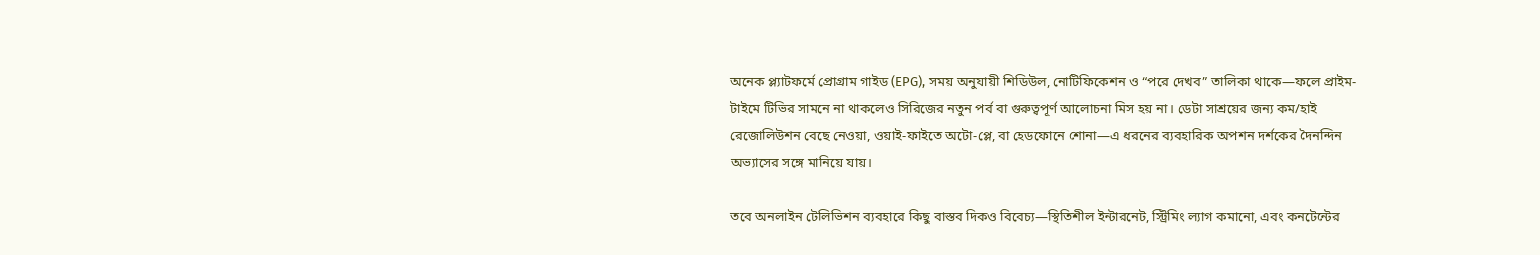অনেক প্ল্যাটফর্মে প্রোগ্রাম গাইড (EPG), সময় অনুযায়ী শিডিউল, নোটিফিকেশন ও “পরে দেখব” তালিকা থাকে—ফলে প্রাইম-টাইমে টিভির সামনে না থাকলেও সিরিজের নতুন পর্ব বা গুরুত্বপূর্ণ আলোচনা মিস হয় না। ডেটা সাশ্রয়ের জন্য কম/হাই রেজোলিউশন বেছে নেওয়া, ওয়াই-ফাইতে অটো-প্লে, বা হেডফোনে শোনা—এ ধরনের ব্যবহারিক অপশন দর্শকের দৈনন্দিন অভ্যাসের সঙ্গে মানিয়ে যায়।

তবে অনলাইন টেলিভিশন ব্যবহারে কিছু বাস্তব দিকও বিবেচ্য—স্থিতিশীল ইন্টারনেট, স্ট্রিমিং ল্যাগ কমানো, এবং কনটেন্টের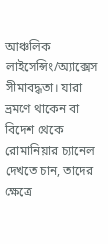আঞ্চলিক লাইসেন্সিং/অ্যাক্সেস সীমাবদ্ধতা। যারা ভ্রমণে থাকেন বা বিদেশ থেকে রোমানিয়ার চ্যানেল দেখতে চান, তাদের ক্ষেত্রে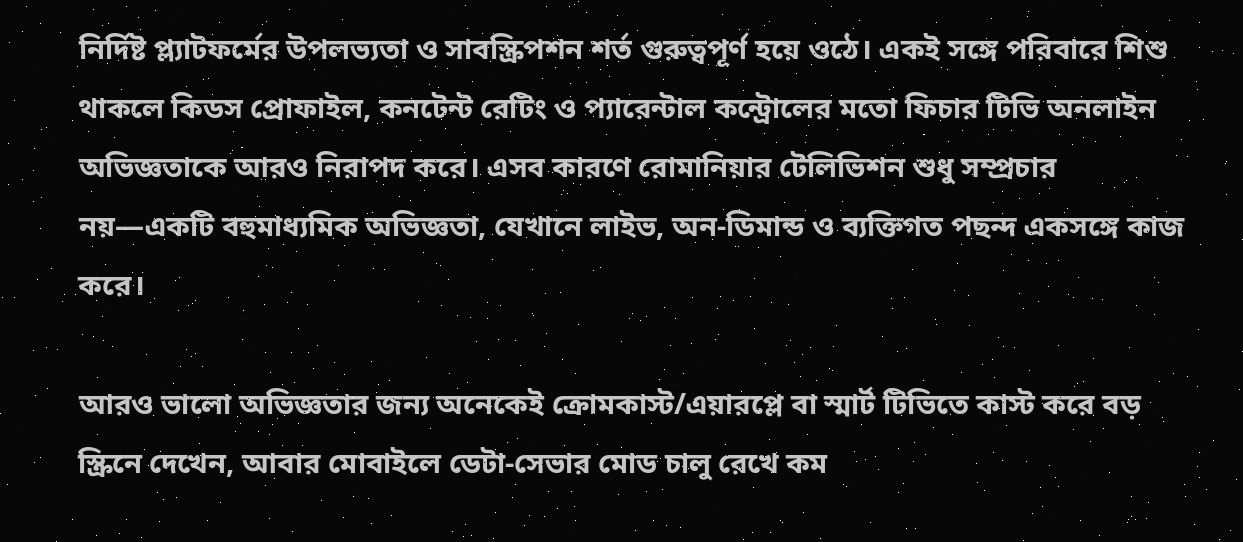নির্দিষ্ট প্ল্যাটফর্মের উপলভ্যতা ও সাবস্ক্রিপশন শর্ত গুরুত্বপূর্ণ হয়ে ওঠে। একই সঙ্গে পরিবারে শিশু থাকলে কিডস প্রোফাইল, কনটেন্ট রেটিং ও প্যারেন্টাল কন্ট্রোলের মতো ফিচার টিভি অনলাইন অভিজ্ঞতাকে আরও নিরাপদ করে। এসব কারণে রোমানিয়ার টেলিভিশন শুধু সম্প্রচার নয়—একটি বহুমাধ্যমিক অভিজ্ঞতা, যেখানে লাইভ, অন-ডিমান্ড ও ব্যক্তিগত পছন্দ একসঙ্গে কাজ করে।

আরও ভালো অভিজ্ঞতার জন্য অনেকেই ক্রোমকাস্ট/এয়ারপ্লে বা স্মার্ট টিভিতে কাস্ট করে বড় স্ক্রিনে দেখেন, আবার মোবাইলে ডেটা-সেভার মোড চালু রেখে কম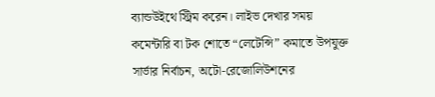ব্যান্ডউইথে স্ট্রিম করেন। লাইভ দেখার সময় কমেন্টারি বা টক শোতে “লেটেন্সি” কমাতে উপযুক্ত সার্ভার নির্বাচন, অটো-রেজোলিউশনের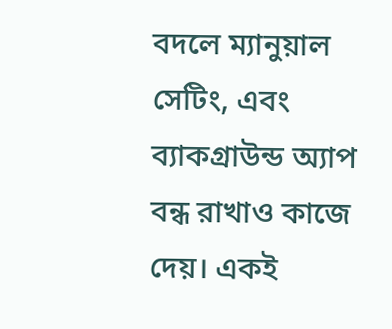বদলে ম্যানুয়াল সেটিং, এবং ব্যাকগ্রাউন্ড অ্যাপ বন্ধ রাখাও কাজে দেয়। একই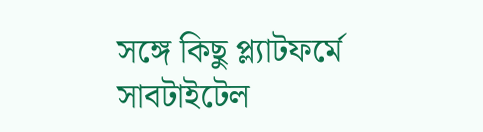সঙ্গে কিছু প্ল্যাটফর্মে সাবটাইটেল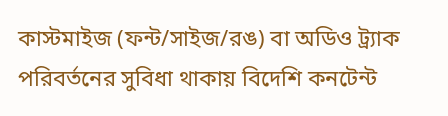কাস্টমাইজ (ফন্ট/সাইজ/রঙ) বা অডিও ট্র্যাক পরিবর্তনের সুবিধা থাকায় বিদেশি কনটেন্ট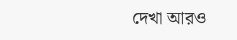দেখা আরও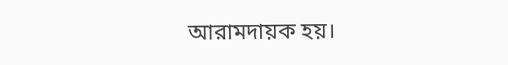আরামদায়ক হয়।